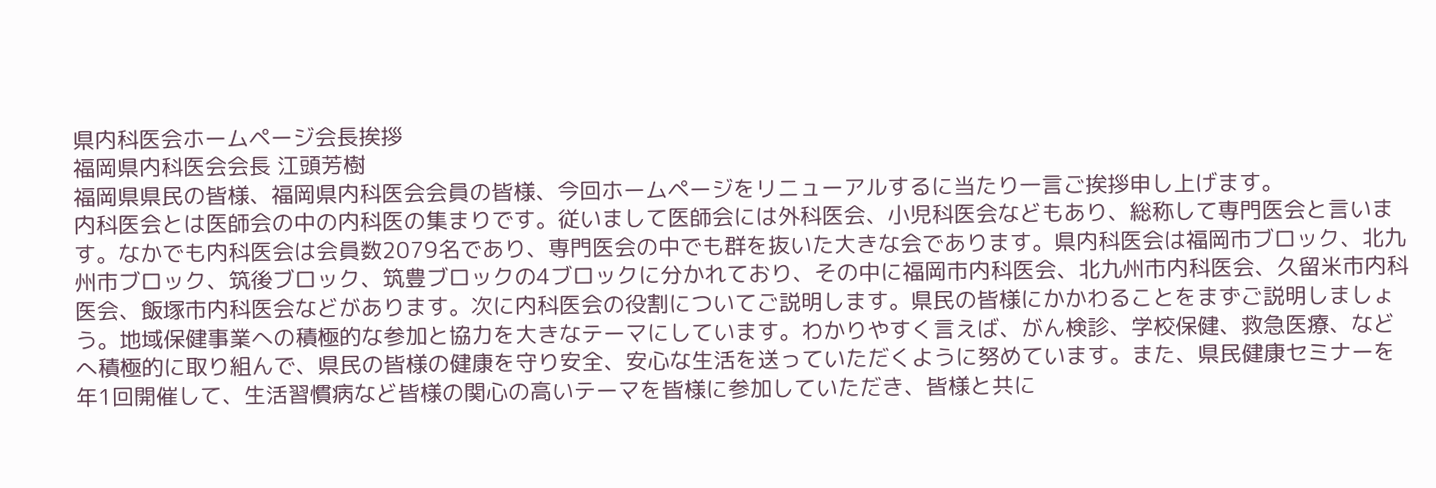県内科医会ホームページ会長挨拶
福岡県内科医会会長 江頭芳樹
福岡県県民の皆様、福岡県内科医会会員の皆様、今回ホームページをリニューアルするに当たり一言ご挨拶申し上げます。
内科医会とは医師会の中の内科医の集まりです。従いまして医師会には外科医会、小児科医会などもあり、総称して専門医会と言います。なかでも内科医会は会員数2079名であり、専門医会の中でも群を抜いた大きな会であります。県内科医会は福岡市ブロック、北九州市ブロック、筑後ブロック、筑豊ブロックの4ブロックに分かれており、その中に福岡市内科医会、北九州市内科医会、久留米市内科医会、飯塚市内科医会などがあります。次に内科医会の役割についてご説明します。県民の皆様にかかわることをまずご説明しましょう。地域保健事業への積極的な参加と協力を大きなテーマにしています。わかりやすく言えば、がん検診、学校保健、救急医療、などへ積極的に取り組んで、県民の皆様の健康を守り安全、安心な生活を送っていただくように努めています。また、県民健康セミナーを年1回開催して、生活習慣病など皆様の関心の高いテーマを皆様に参加していただき、皆様と共に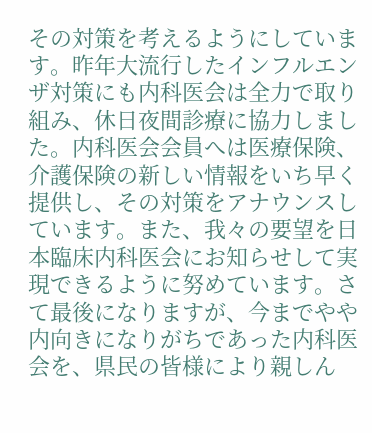その対策を考えるようにしています。昨年大流行したインフルエンザ対策にも内科医会は全力で取り組み、休日夜間診療に協力しました。内科医会会員へは医療保険、介護保険の新しい情報をいち早く提供し、その対策をアナウンスしています。また、我々の要望を日本臨床内科医会にお知らせして実現できるように努めています。さて最後になりますが、今までやや内向きになりがちであった内科医会を、県民の皆様により親しん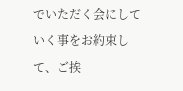でいただく会にしていく事をお約束して、ご挨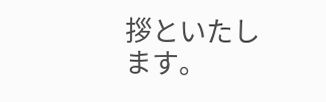拶といたします。